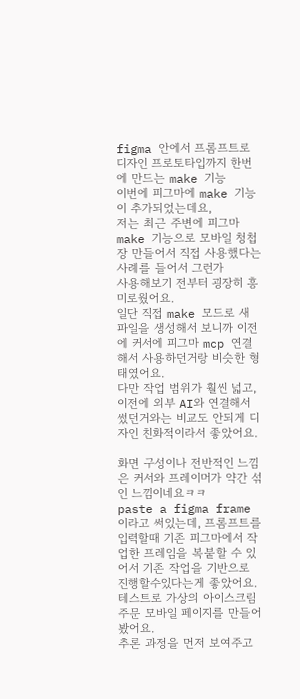figma 안에서 프롬프트로 디자인 프로토타입까지 한번에 만드는 make 기능
이번에 피그마에 make 기능이 추가되었는데요,
저는 최근 주변에 피그마 make 기능으로 모바일 청첩장 만들어서 직접 사용했다는 사례를 들어서 그런가
사용해보기 전부터 굉장히 흥미로웠어요.
일단 직접 make 모드로 새 파일을 생성해서 보니까 이전에 커서에 피그마 mcp 연결해서 사용하던거랑 비슷한 형태였어요.
다만 작업 범위가 훨씬 넓고, 이전에 외부 AI와 연결해서 썼던거와는 비교도 안되게 디자인 친화적이라서 좋았어요.

화면 구성이나 전반적인 느낌은 커서와 프레이머가 약간 섞인 느낌이네요ㅋㅋ
paste a figma frame 이라고 써있는데, 프롬프트를 입력할때 기존 피그마에서 작업한 프레임을 복붙할 수 있어서 기존 작업을 기반으로 진행할수있다는게 좋았어요.
테스트로 가상의 아이스크림 주문 모바일 페이지를 만들어 봤어요.
추론 과정을 먼저 보여주고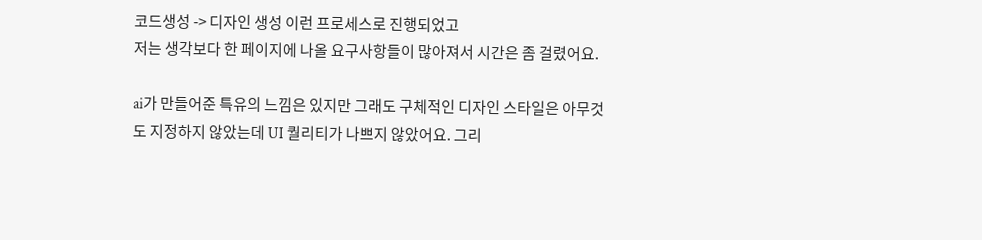코드생성 -> 디자인 생성 이런 프로세스로 진행되었고
저는 생각보다 한 페이지에 나올 요구사항들이 많아져서 시간은 좀 걸렸어요.

ai가 만들어준 특유의 느낌은 있지만 그래도 구체적인 디자인 스타일은 아무것도 지정하지 않았는데 UI 퀄리티가 나쁘지 않았어요. 그리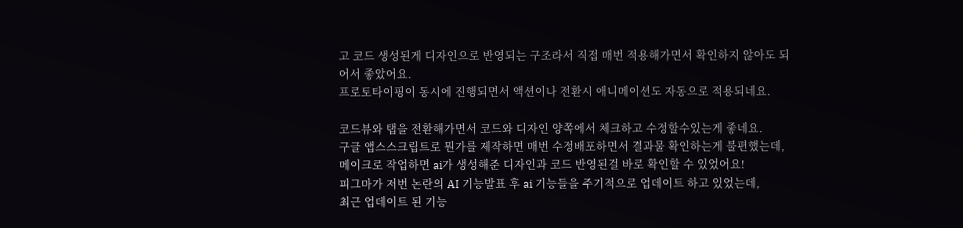고 코드 생성된게 디자인으로 반영되는 구조라서 직접 매번 적용해가면서 확인하지 않아도 되어서 좋았어요.
프로토타이핑이 동시에 진행되면서 액션이나 전환시 애니메이션도 자동으로 적용되네요.

코드뷰와 탭을 전환해가면서 코드와 디자인 양쪽에서 체크하고 수정할수있는게 좋네요.
구글 앱스스크립트로 뭔가를 제작하면 매번 수정배포하면서 결과물 확인하는게 불편했는데, 메이크로 작업하면 ai가 생성해준 디자인과 코드 반영된걸 바로 확인할 수 있었어요!
피그마가 저번 논란의 AI 기능발표 후 ai 기능들을 주기적으로 업데이트 하고 있었는데,
최근 업데이트 된 기능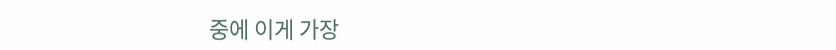중에 이게 가장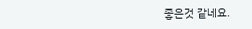좋은것 같네요.